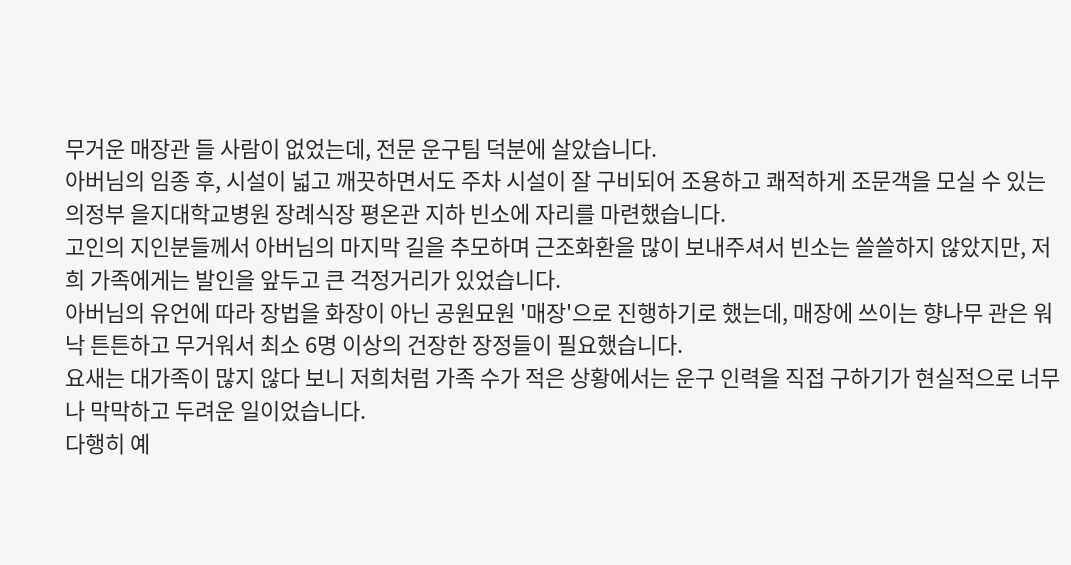무거운 매장관 들 사람이 없었는데, 전문 운구팀 덕분에 살았습니다.
아버님의 임종 후, 시설이 넓고 깨끗하면서도 주차 시설이 잘 구비되어 조용하고 쾌적하게 조문객을 모실 수 있는 의정부 을지대학교병원 장례식장 평온관 지하 빈소에 자리를 마련했습니다.
고인의 지인분들께서 아버님의 마지막 길을 추모하며 근조화환을 많이 보내주셔서 빈소는 쓸쓸하지 않았지만, 저희 가족에게는 발인을 앞두고 큰 걱정거리가 있었습니다.
아버님의 유언에 따라 장법을 화장이 아닌 공원묘원 '매장'으로 진행하기로 했는데, 매장에 쓰이는 향나무 관은 워낙 튼튼하고 무거워서 최소 6명 이상의 건장한 장정들이 필요했습니다.
요새는 대가족이 많지 않다 보니 저희처럼 가족 수가 적은 상황에서는 운구 인력을 직접 구하기가 현실적으로 너무나 막막하고 두려운 일이었습니다.
다행히 예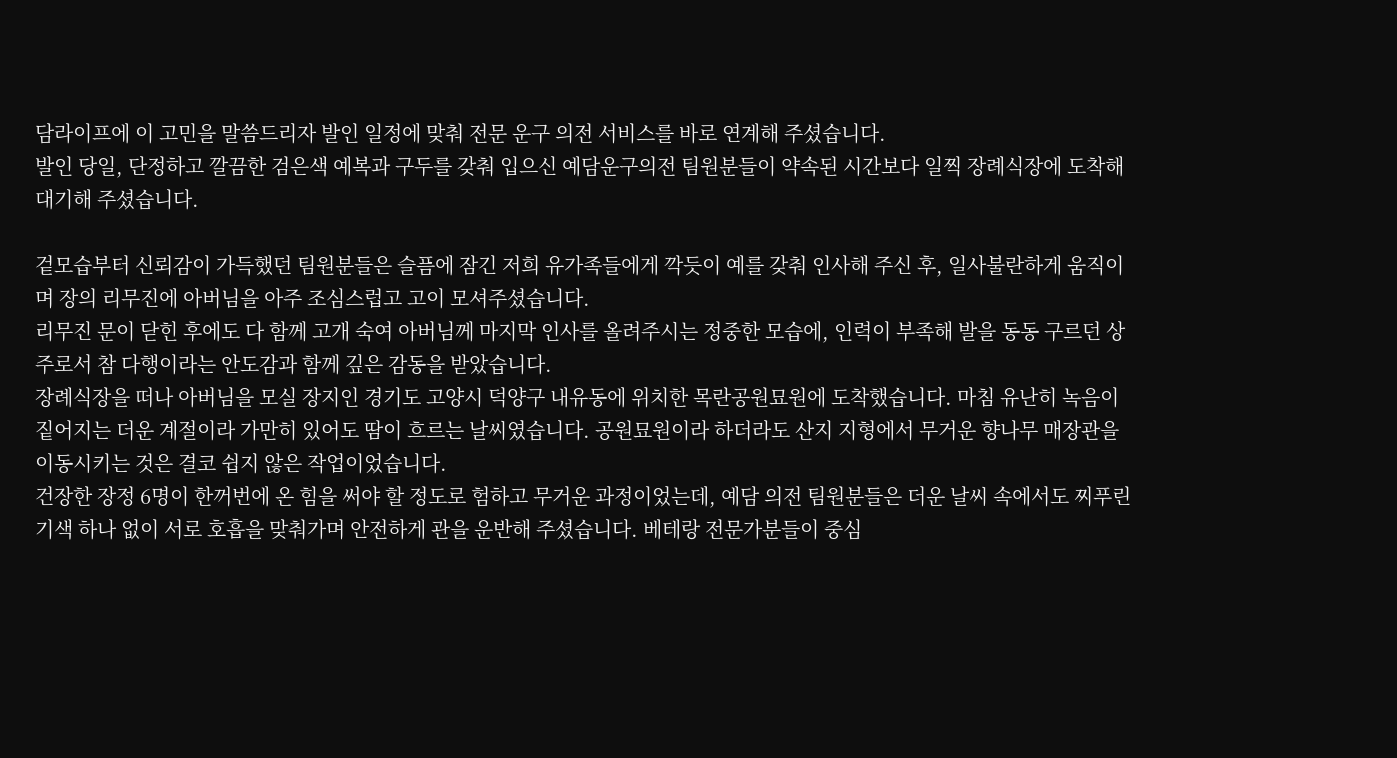담라이프에 이 고민을 말씀드리자 발인 일정에 맞춰 전문 운구 의전 서비스를 바로 연계해 주셨습니다.
발인 당일, 단정하고 깔끔한 검은색 예복과 구두를 갖춰 입으신 예담운구의전 팀원분들이 약속된 시간보다 일찍 장례식장에 도착해 대기해 주셨습니다.

겉모습부터 신뢰감이 가득했던 팀원분들은 슬픔에 잠긴 저희 유가족들에게 깍듯이 예를 갖춰 인사해 주신 후, 일사불란하게 움직이며 장의 리무진에 아버님을 아주 조심스럽고 고이 모셔주셨습니다.
리무진 문이 닫힌 후에도 다 함께 고개 숙여 아버님께 마지막 인사를 올려주시는 정중한 모습에, 인력이 부족해 발을 동동 구르던 상주로서 참 다행이라는 안도감과 함께 깊은 감동을 받았습니다.
장례식장을 떠나 아버님을 모실 장지인 경기도 고양시 덕양구 내유동에 위치한 목란공원묘원에 도착했습니다. 마침 유난히 녹음이 짙어지는 더운 계절이라 가만히 있어도 땀이 흐르는 날씨였습니다. 공원묘원이라 하더라도 산지 지형에서 무거운 향나무 매장관을 이동시키는 것은 결코 쉽지 않은 작업이었습니다.
건장한 장정 6명이 한꺼번에 온 힘을 써야 할 정도로 험하고 무거운 과정이었는데, 예담 의전 팀원분들은 더운 날씨 속에서도 찌푸린 기색 하나 없이 서로 호흡을 맞춰가며 안전하게 관을 운반해 주셨습니다. 베테랑 전문가분들이 중심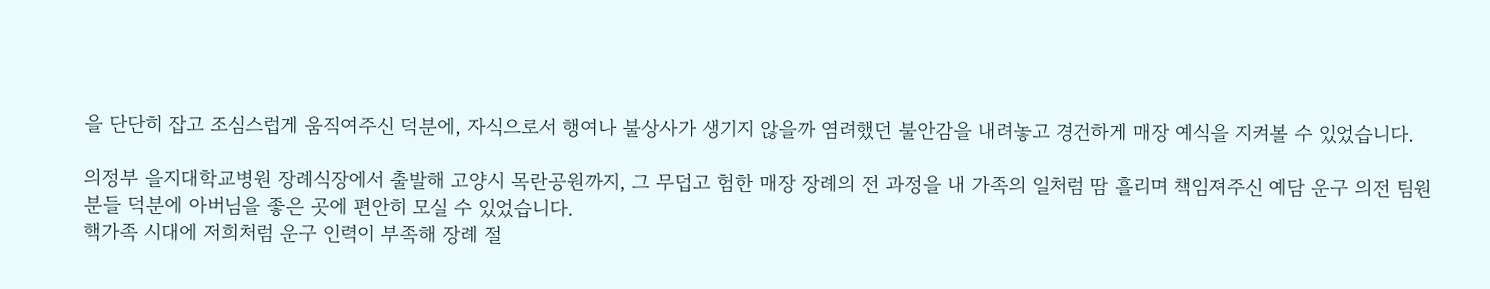을 단단히 잡고 조심스럽게 움직여주신 덕분에, 자식으로서 행여나 불상사가 생기지 않을까 염려했던 불안감을 내려놓고 경건하게 매장 예식을 지켜볼 수 있었습니다.

의정부 을지대학교병원 장례식장에서 출발해 고양시 목란공원까지, 그 무덥고 험한 매장 장례의 전 과정을 내 가족의 일처럼 땀 흘리며 책임져주신 예담 운구 의전 팀원분들 덕분에 아버님을 좋은 곳에 편안히 모실 수 있었습니다.
핵가족 시대에 저희처럼 운구 인력이 부족해 장례 절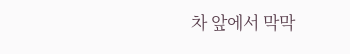차 앞에서 막막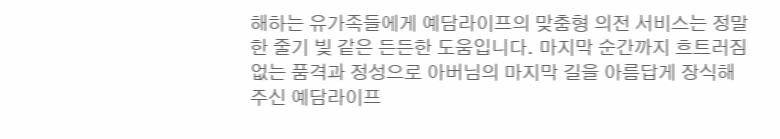해하는 유가족들에게 예담라이프의 맞춤형 의전 서비스는 정말 한 줄기 빛 같은 든든한 도움입니다. 마지막 순간까지 흐트러짐 없는 품격과 정성으로 아버님의 마지막 길을 아름답게 장식해 주신 예담라이프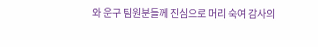와 운구 팀원분들께 진심으로 머리 숙여 감사의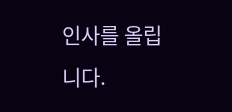인사를 올립니다.